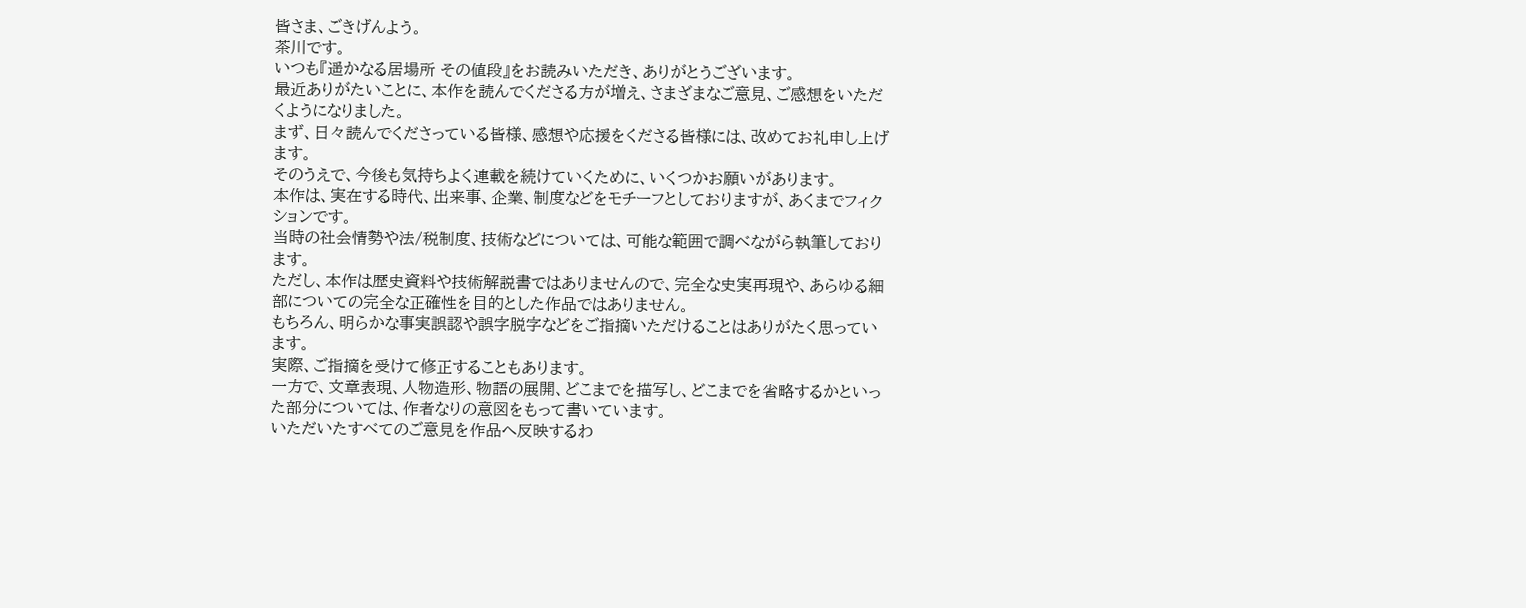皆さま、ごきげんよう。
茶川です。
いつも『遥かなる居場所 その値段』をお読みいただき、ありがとうございます。
最近ありがたいことに、本作を読んでくださる方が増え、さまざまなご意見、ご感想をいただくようになりました。
まず、日々読んでくださっている皆様、感想や応援をくださる皆様には、改めてお礼申し上げます。
そのうえで、今後も気持ちよく連載を続けていくために、いくつかお願いがあります。
本作は、実在する時代、出来事、企業、制度などをモチーフとしておりますが、あくまでフィクションです。
当時の社会情勢や法/税制度、技術などについては、可能な範囲で調べながら執筆しております。
ただし、本作は歴史資料や技術解説書ではありませんので、完全な史実再現や、あらゆる細部についての完全な正確性を目的とした作品ではありません。
もちろん、明らかな事実誤認や誤字脱字などをご指摘いただけることはありがたく思っています。
実際、ご指摘を受けて修正することもあります。
一方で、文章表現、人物造形、物語の展開、どこまでを描写し、どこまでを省略するかといった部分については、作者なりの意図をもって書いています。
いただいたすべてのご意見を作品へ反映するわ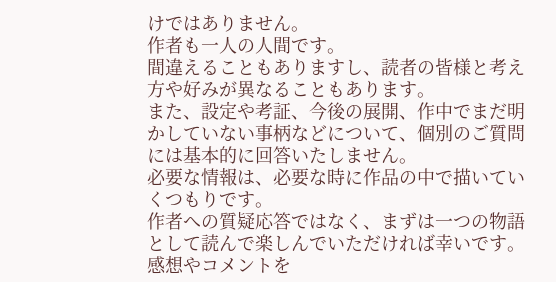けではありません。
作者も一人の人間です。
間違えることもありますし、読者の皆様と考え方や好みが異なることもあります。
また、設定や考証、今後の展開、作中でまだ明かしていない事柄などについて、個別のご質問には基本的に回答いたしません。
必要な情報は、必要な時に作品の中で描いていくつもりです。
作者への質疑応答ではなく、まずは一つの物語として読んで楽しんでいただければ幸いです。
感想やコメントを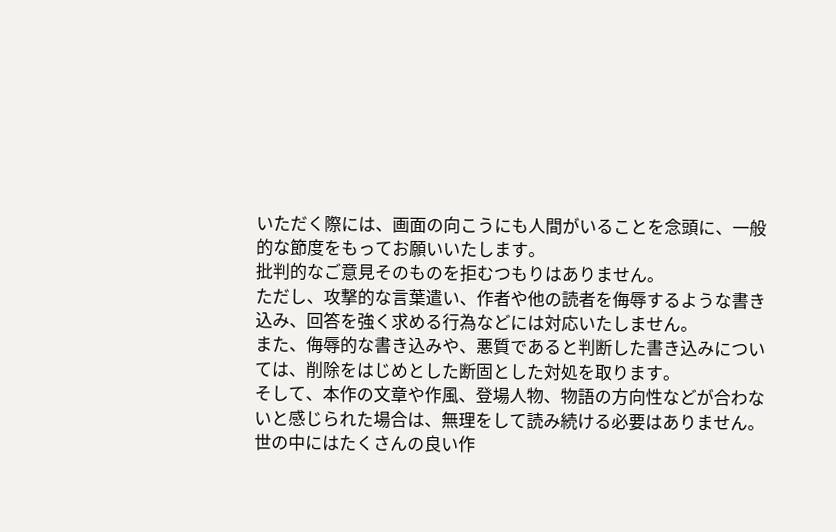いただく際には、画面の向こうにも人間がいることを念頭に、一般的な節度をもってお願いいたします。
批判的なご意見そのものを拒むつもりはありません。
ただし、攻撃的な言葉遣い、作者や他の読者を侮辱するような書き込み、回答を強く求める行為などには対応いたしません。
また、侮辱的な書き込みや、悪質であると判断した書き込みについては、削除をはじめとした断固とした対処を取ります。
そして、本作の文章や作風、登場人物、物語の方向性などが合わないと感じられた場合は、無理をして読み続ける必要はありません。
世の中にはたくさんの良い作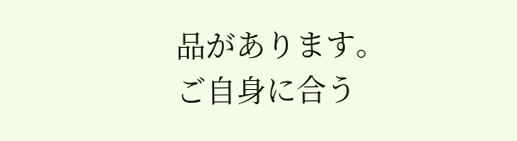品があります。
ご自身に合う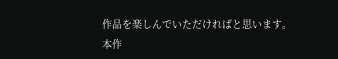作品を楽しんでいただければと思います。
本作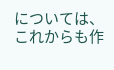については、これからも作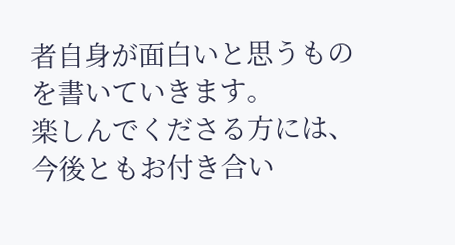者自身が面白いと思うものを書いていきます。
楽しんでくださる方には、今後ともお付き合い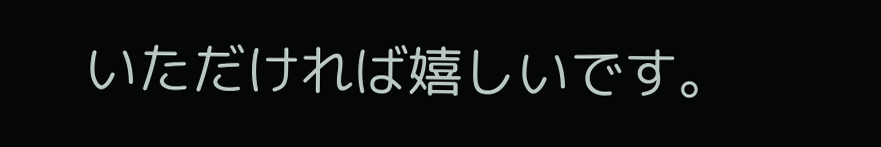いただければ嬉しいです。